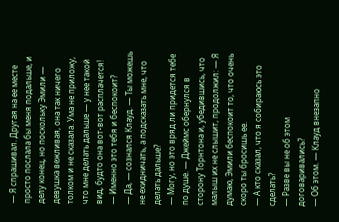— Я спрашивал. Другая на ее месте просто послала бы меня подальше, и делу конец, но поскольку Эмили — девушка вежливая, она так ничего толком и не сказала. Ума не приложу, что мне делать дальше — у нее такой вид, будто она вот-вот расплачется!
— Именно это тебя и беспокоит?
— Да, — сознался Клауд. — Ты можешь не ехидничать, а подсказать мне, что делать дальше?
— Могу, но это вряд ли придется тебе по душе. — Джеймс обернулся в сторону Торнтона и, убедившись, что малыш их не слышит, продолжил: — Я думаю, Эмили беспокоит то, что очень скоро ты бросишь ее.
— А кто сказал, что я собираюсь это сделать?
— Разве вы не об этом договаривались?
— Об этом. — Клауд внезапно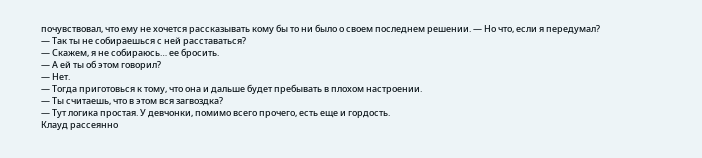почувствовал, что ему не хочется рассказывать кому бы то ни было о своем последнем решении. — Но что, если я передумал?
— Так ты не собираешься с ней расставаться?
— Скажем, я не собираюсь… ее бросить.
— А ей ты об этом говорил?
— Нет.
— Тогда приготовься к тому, что она и дальше будет пребывать в плохом настроении.
— Ты считаешь, что в этом вся загвоздка?
— Тут логика простая. У девчонки, помимо всего прочего, есть еще и гордость.
Клауд рассеянно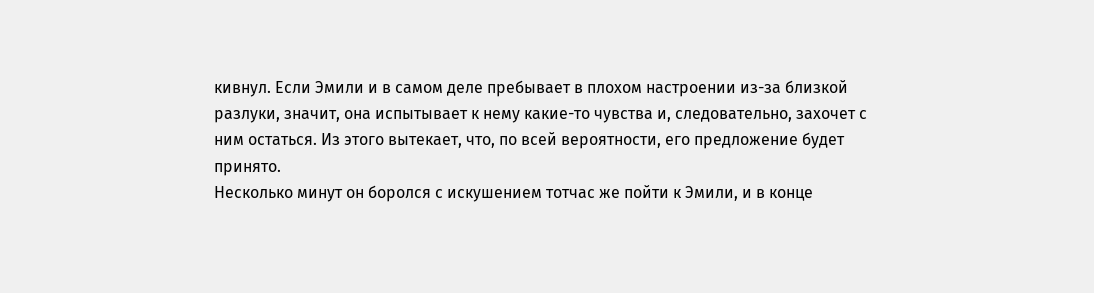кивнул. Если Эмили и в самом деле пребывает в плохом настроении из-за близкой разлуки, значит, она испытывает к нему какие-то чувства и, следовательно, захочет с ним остаться. Из этого вытекает, что, по всей вероятности, его предложение будет принято.
Несколько минут он боролся с искушением тотчас же пойти к Эмили, и в конце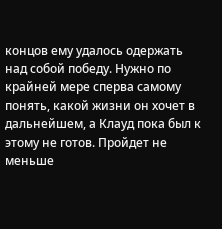концов ему удалось одержать над собой победу. Нужно по крайней мере сперва самому понять, какой жизни он хочет в дальнейшем, а Клауд пока был к этому не готов. Пройдет не меньше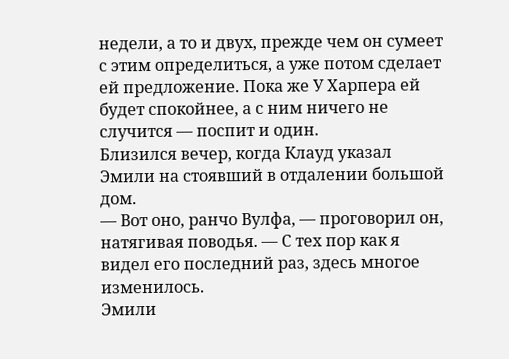недели, а то и двух, прежде чем он сумеет с этим определиться, а уже потом сделает ей предложение. Пока же У Харпера ей будет спокойнее, а с ним ничего не случится — поспит и один.
Близился вечер, когда Клауд указал Эмили на стоявший в отдалении большой дом.
— Вот оно, ранчо Вулфа, — проговорил он, натягивая поводья. — С тех пор как я видел его последний раз, здесь многое изменилось.
Эмили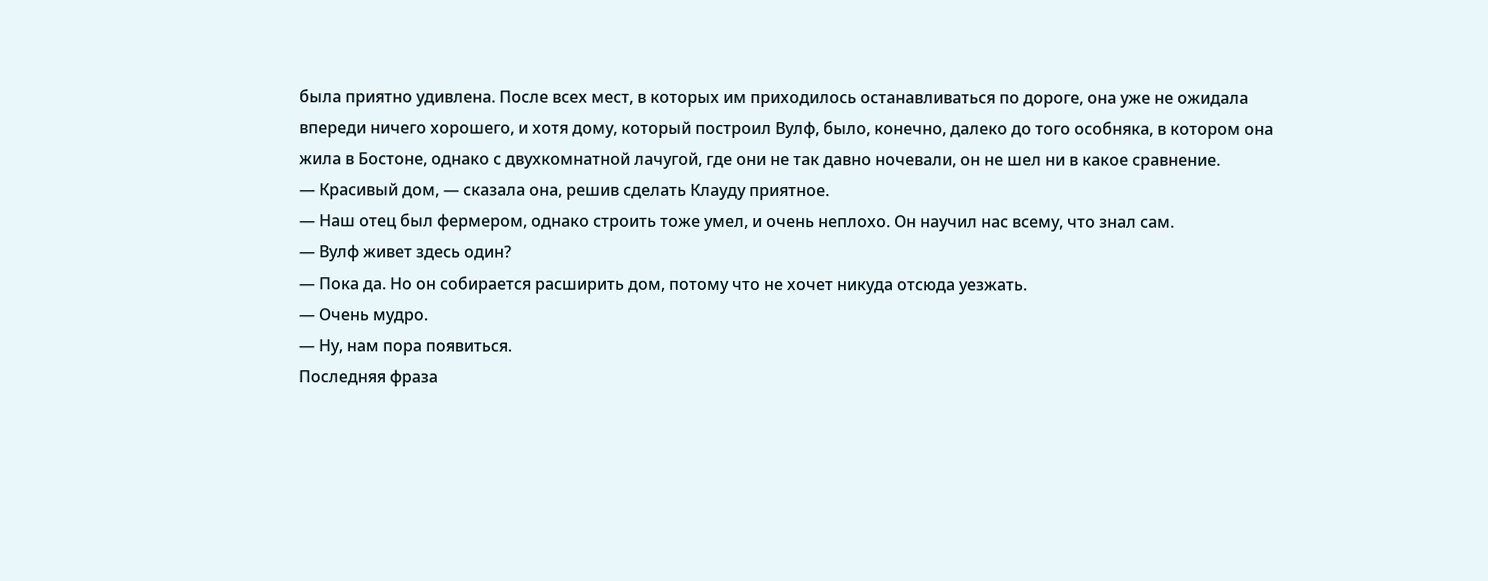была приятно удивлена. После всех мест, в которых им приходилось останавливаться по дороге, она уже не ожидала впереди ничего хорошего, и хотя дому, который построил Вулф, было, конечно, далеко до того особняка, в котором она жила в Бостоне, однако с двухкомнатной лачугой, где они не так давно ночевали, он не шел ни в какое сравнение.
— Красивый дом, — сказала она, решив сделать Клауду приятное.
— Наш отец был фермером, однако строить тоже умел, и очень неплохо. Он научил нас всему, что знал сам.
— Вулф живет здесь один?
— Пока да. Но он собирается расширить дом, потому что не хочет никуда отсюда уезжать.
— Очень мудро.
— Ну, нам пора появиться.
Последняя фраза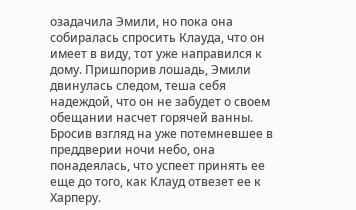озадачила Эмили, но пока она собиралась спросить Клауда, что он имеет в виду, тот уже направился к дому. Пришпорив лошадь, Эмили двинулась следом, теша себя надеждой, что он не забудет о своем обещании насчет горячей ванны. Бросив взгляд на уже потемневшее в преддверии ночи небо, она понадеялась, что успеет принять ее еще до того, как Клауд отвезет ее к Харперу.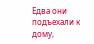Едва они подъехали к дому,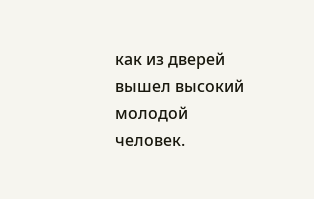как из дверей вышел высокий молодой человек.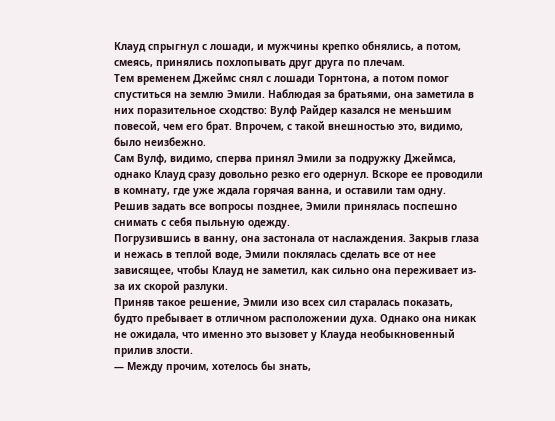Клауд спрыгнул с лошади, и мужчины крепко обнялись, а потом, смеясь, принялись похлопывать друг друга по плечам.
Тем временем Джеймс снял с лошади Торнтона, а потом помог спуститься на землю Эмили. Наблюдая за братьями, она заметила в них поразительное сходство: Вулф Райдер казался не меньшим повесой, чем его брат. Впрочем, с такой внешностью это, видимо, было неизбежно.
Сам Вулф, видимо, сперва принял Эмили за подружку Джеймса, однако Клауд сразу довольно резко его одернул. Вскоре ее проводили в комнату, где уже ждала горячая ванна, и оставили там одну. Решив задать все вопросы позднее, Эмили принялась поспешно снимать с себя пыльную одежду.
Погрузившись в ванну, она застонала от наслаждения. Закрыв глаза и нежась в теплой воде, Эмили поклялась сделать все от нее зависящее, чтобы Клауд не заметил, как сильно она переживает из-за их скорой разлуки.
Приняв такое решение, Эмили изо всех сил старалась показать, будто пребывает в отличном расположении духа. Однако она никак не ожидала, что именно это вызовет у Клауда необыкновенный прилив злости.
— Между прочим, хотелось бы знать,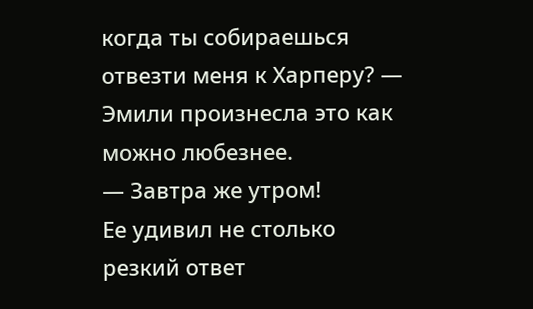когда ты собираешься отвезти меня к Харперу? — Эмили произнесла это как можно любезнее.
— Завтра же утром!
Ее удивил не столько резкий ответ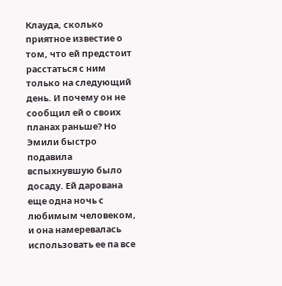Клауда, сколько приятное известие о том, что ей предстоит расстаться с ним только на следующий день. И почему он не сообщил ей о своих планах раньше? Но Эмили быстро подавила вспыхнувшую было досаду. Ей дарована еще одна ночь с любимым человеком, и она намеревалась использовать ее па все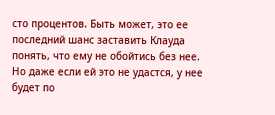сто процентов. Быть может, это ее последний шанс заставить Клауда понять, что ему не обойтись без нее. Но даже если ей это не удастся, у нее будет по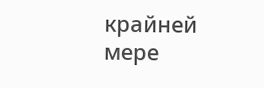крайней мере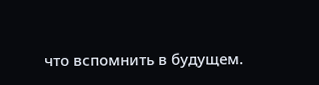что вспомнить в будущем.